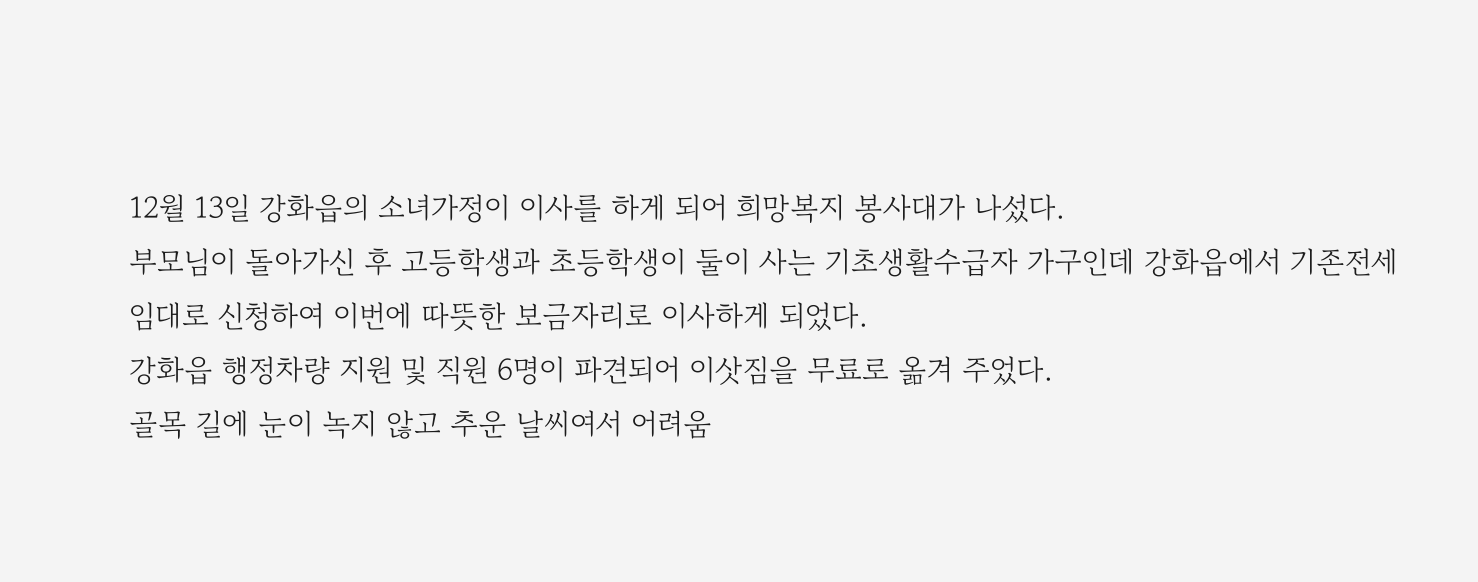12월 13일 강화읍의 소녀가정이 이사를 하게 되어 희망복지 봉사대가 나섰다.
부모님이 돌아가신 후 고등학생과 초등학생이 둘이 사는 기초생활수급자 가구인데 강화읍에서 기존전세임대로 신청하여 이번에 따뜻한 보금자리로 이사하게 되었다.
강화읍 행정차량 지원 및 직원 6명이 파견되어 이삿짐을 무료로 옮겨 주었다.
골목 길에 눈이 녹지 않고 추운 날씨여서 어려움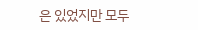은 있었지만 모두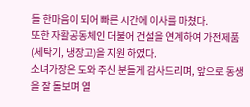들 한마음이 되어 빠른 시간에 이사를 마쳤다.
또한 자활공동체인 더불어 건설을 연계하여 가전제품(세탁기, 냉장고)을 지원 하였다.
소녀가장은 도와 주신 분들게 감사드리며, 앞으로 동생을 잘 돌보며 열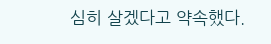심히 살겠다고 약속했다.